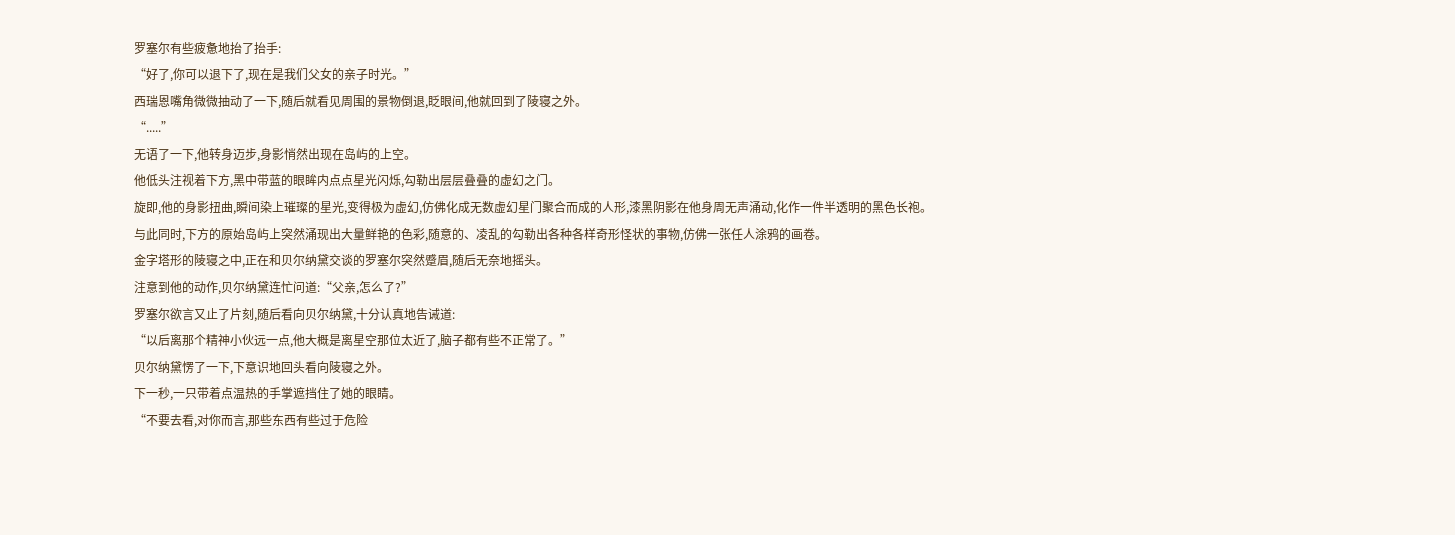罗塞尔有些疲惫地抬了抬手:
“好了,你可以退下了,现在是我们父女的亲子时光。”
西瑞恩嘴角微微抽动了一下,随后就看见周围的景物倒退,眨眼间,他就回到了陵寝之外。
“.....”
无语了一下,他转身迈步,身影悄然出现在岛屿的上空。
他低头注视着下方,黑中带蓝的眼眸内点点星光闪烁,勾勒出层层叠叠的虚幻之门。
旋即,他的身影扭曲,瞬间染上璀璨的星光,变得极为虚幻,仿佛化成无数虚幻星门聚合而成的人形,漆黑阴影在他身周无声涌动,化作一件半透明的黑色长袍。
与此同时,下方的原始岛屿上突然涌现出大量鲜艳的色彩,随意的、凌乱的勾勒出各种各样奇形怪状的事物,仿佛一张任人涂鸦的画卷。
金字塔形的陵寝之中,正在和贝尔纳黛交谈的罗塞尔突然蹙眉,随后无奈地摇头。
注意到他的动作,贝尔纳黛连忙问道:“父亲,怎么了?”
罗塞尔欲言又止了片刻,随后看向贝尔纳黛,十分认真地告诫道:
“以后离那个精神小伙远一点,他大概是离星空那位太近了,脑子都有些不正常了。”
贝尔纳黛愣了一下,下意识地回头看向陵寝之外。
下一秒,一只带着点温热的手掌遮挡住了她的眼睛。
“不要去看,对你而言,那些东西有些过于危险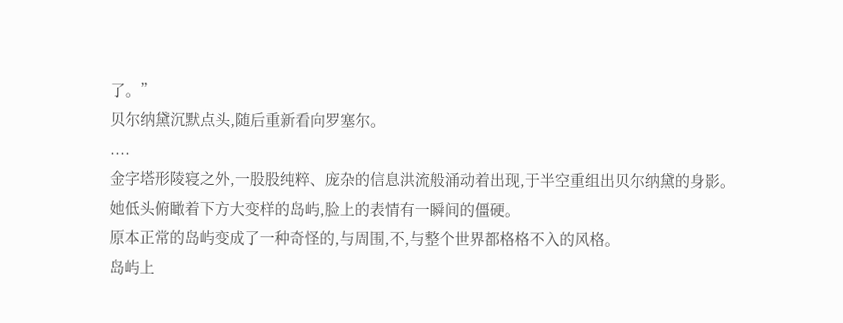了。”
贝尔纳黛沉默点头,随后重新看向罗塞尔。
....
金字塔形陵寝之外,一股股纯粹、庞杂的信息洪流般涌动着出现,于半空重组出贝尔纳黛的身影。
她低头俯瞰着下方大变样的岛屿,脸上的表情有一瞬间的僵硬。
原本正常的岛屿变成了一种奇怪的,与周围,不,与整个世界都格格不入的风格。
岛屿上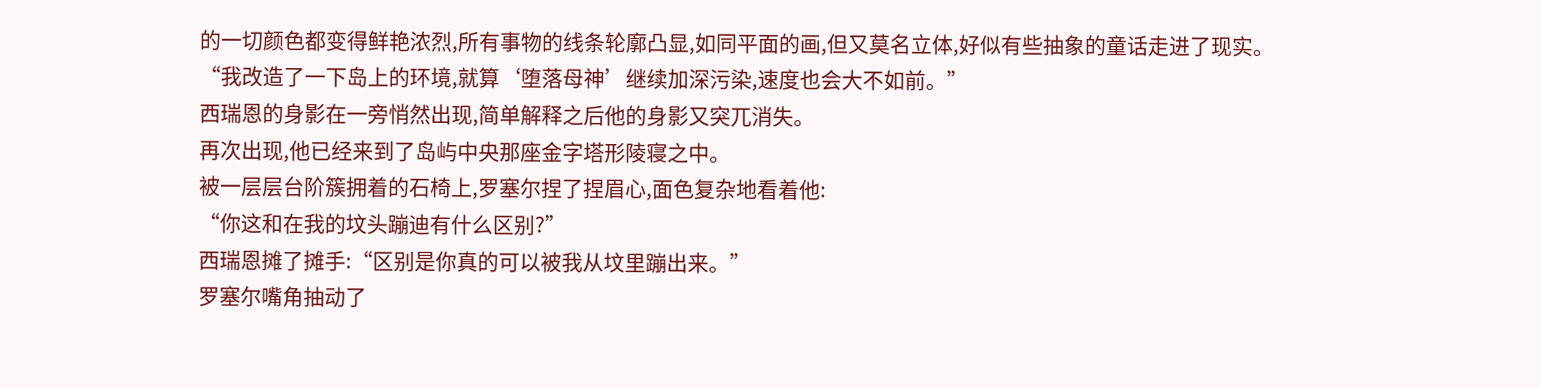的一切颜色都变得鲜艳浓烈,所有事物的线条轮廓凸显,如同平面的画,但又莫名立体,好似有些抽象的童话走进了现实。
“我改造了一下岛上的环境,就算‘堕落母神’继续加深污染,速度也会大不如前。”
西瑞恩的身影在一旁悄然出现,简单解释之后他的身影又突兀消失。
再次出现,他已经来到了岛屿中央那座金字塔形陵寝之中。
被一层层台阶簇拥着的石椅上,罗塞尔捏了捏眉心,面色复杂地看着他:
“你这和在我的坟头蹦迪有什么区别?”
西瑞恩摊了摊手:“区别是你真的可以被我从坟里蹦出来。”
罗塞尔嘴角抽动了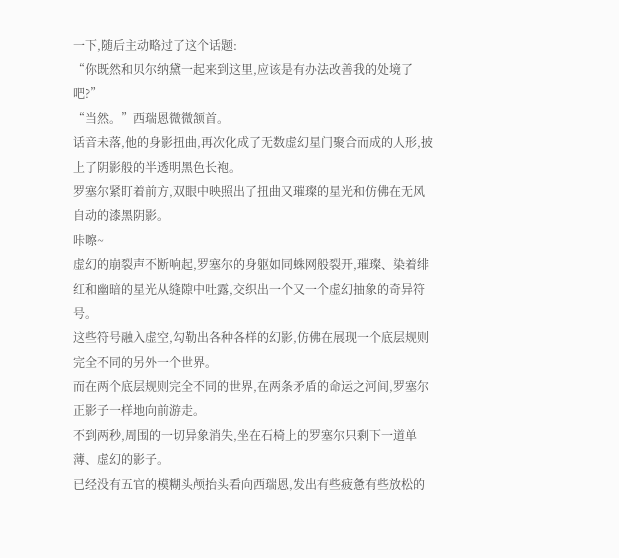一下,随后主动略过了这个话题:
“你既然和贝尔纳黛一起来到这里,应该是有办法改善我的处境了吧?”
“当然。”西瑞恩微微颔首。
话音未落,他的身影扭曲,再次化成了无数虚幻星门聚合而成的人形,披上了阴影般的半透明黑色长袍。
罗塞尔紧盯着前方,双眼中映照出了扭曲又璀璨的星光和仿佛在无风自动的漆黑阴影。
咔嚓~
虚幻的崩裂声不断响起,罗塞尔的身躯如同蛛网般裂开,璀璨、染着绯红和幽暗的星光从缝隙中吐露,交织出一个又一个虚幻抽象的奇异符号。
这些符号融入虚空,勾勒出各种各样的幻影,仿佛在展现一个底层规则完全不同的另外一个世界。
而在两个底层规则完全不同的世界,在两条矛盾的命运之河间,罗塞尔正影子一样地向前游走。
不到两秒,周围的一切异象消失,坐在石椅上的罗塞尔只剩下一道单薄、虚幻的影子。
已经没有五官的模糊头颅抬头看向西瑞恩,发出有些疲惫有些放松的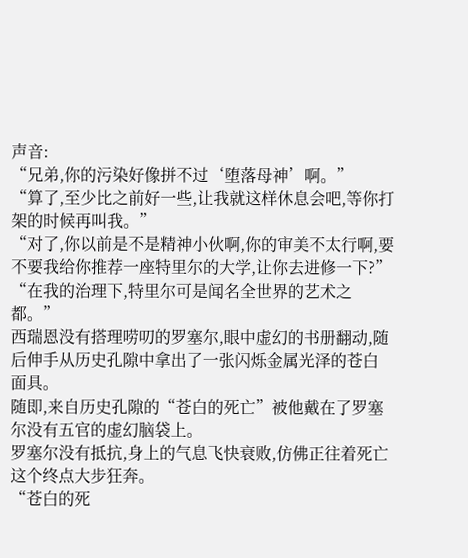声音:
“兄弟,你的污染好像拼不过‘堕落母神’啊。”
“算了,至少比之前好一些,让我就这样休息会吧,等你打架的时候再叫我。”
“对了,你以前是不是精神小伙啊,你的审美不太行啊,要不要我给你推荐一座特里尔的大学,让你去进修一下?”
“在我的治理下,特里尔可是闻名全世界的艺术之都。”
西瑞恩没有搭理唠叨的罗塞尔,眼中虚幻的书册翻动,随后伸手从历史孔隙中拿出了一张闪烁金属光泽的苍白面具。
随即,来自历史孔隙的“苍白的死亡”被他戴在了罗塞尔没有五官的虚幻脑袋上。
罗塞尔没有抵抗,身上的气息飞快衰败,仿佛正往着死亡这个终点大步狂奔。
“苍白的死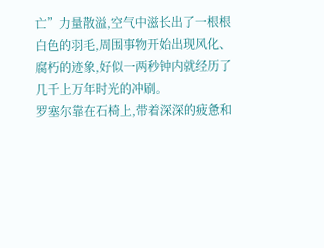亡”力量散溢,空气中滋长出了一根根白色的羽毛,周围事物开始出现风化、腐朽的迹象,好似一两秒钟内就经历了几千上万年时光的冲刷。
罗塞尔靠在石椅上,带着深深的疲惫和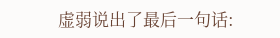虚弱说出了最后一句话: